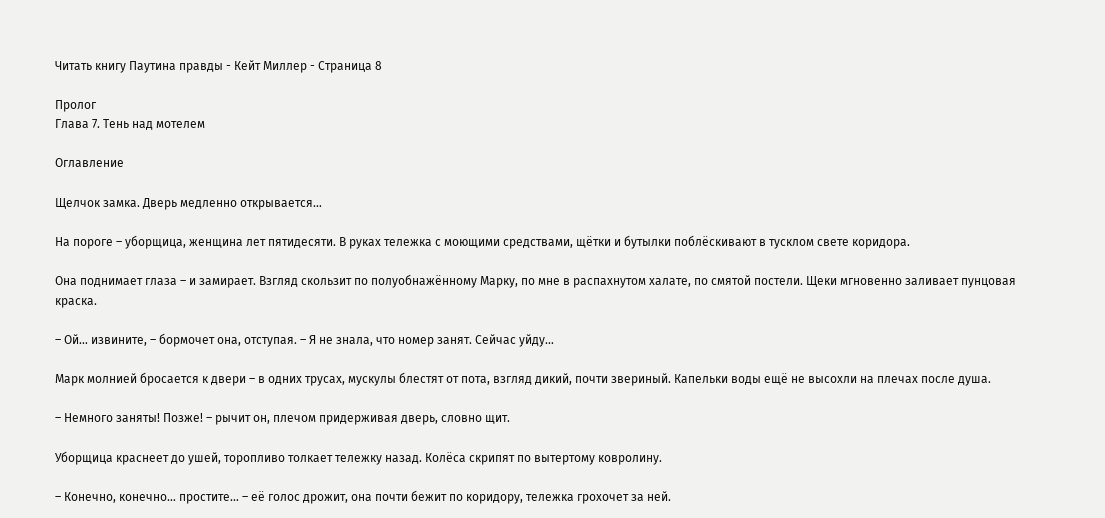Читать книгу Паутина правды - Кейт Миллер - Страница 8

Пролог
Глава 7. Тень над мотелем

Оглавление

Щелчок замка. Дверь медленно открывается…

На пороге – уборщица, женщина лет пятидесяти. В руках тележка с моющими средствами, щётки и бутылки поблёскивают в тусклом свете коридора.

Она поднимает глаза – и замирает. Взгляд скользит по полуобнажённому Марку, по мне в распахнутом халате, по смятой постели. Щеки мгновенно заливает пунцовая краска.

– Ой… извините, – бормочет она, отступая. – Я не знала, что номер занят. Сейчас уйду…

Марк молнией бросается к двери – в одних трусах, мускулы блестят от пота, взгляд дикий, почти звериный. Капельки воды ещё не высохли на плечах после душа.

– Немного заняты! Позже! – рычит он, плечом придерживая дверь, словно щит.

Уборщица краснеет до ушей, торопливо толкает тележку назад. Колёса скрипят по вытертому ковролину.

– Конечно, конечно… простите… – её голос дрожит, она почти бежит по коридору, тележка грохочет за ней.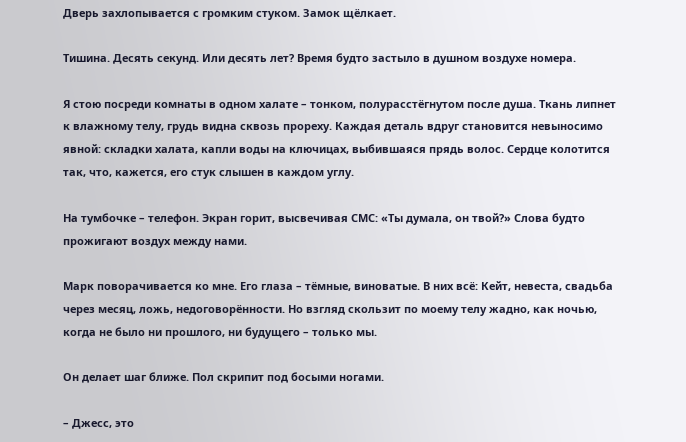Дверь захлопывается с громким стуком. Замок щёлкает.

Тишина. Десять секунд. Или десять лет? Время будто застыло в душном воздухе номера.

Я стою посреди комнаты в одном халате – тонком, полурасстёгнутом после душа. Ткань липнет к влажному телу, грудь видна сквозь прореху. Каждая деталь вдруг становится невыносимо явной: складки халата, капли воды на ключицах, выбившаяся прядь волос. Сердце колотится так, что, кажется, его стук слышен в каждом углу.

На тумбочке – телефон. Экран горит, высвечивая СМС: «Ты думала, он твой?» Слова будто прожигают воздух между нами.

Марк поворачивается ко мне. Его глаза – тёмные, виноватые. В них всё: Кейт, невеста, свадьба через месяц, ложь, недоговорённости. Но взгляд скользит по моему телу жадно, как ночью, когда не было ни прошлого, ни будущего – только мы.

Он делает шаг ближе. Пол скрипит под босыми ногами.

– Джесс, это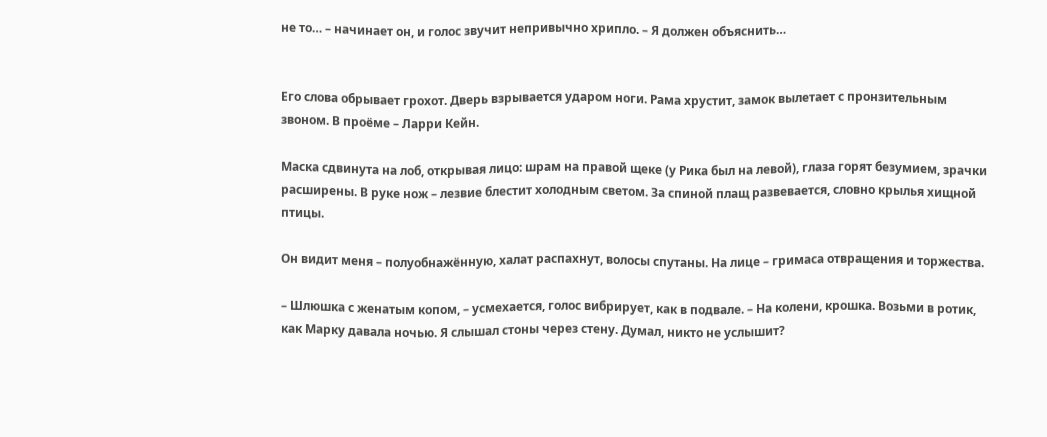не то… – начинает он, и голос звучит непривычно хрипло. – Я должен объяснить…


Его слова обрывает грохот. Дверь взрывается ударом ноги. Рама хрустит, замок вылетает с пронзительным звоном. В проёме – Ларри Кейн.

Маска сдвинута на лоб, открывая лицо: шрам на правой щеке (у Рика был на левой), глаза горят безумием, зрачки расширены. В руке нож – лезвие блестит холодным светом. За спиной плащ развевается, словно крылья хищной птицы.

Он видит меня – полуобнажённую, халат распахнут, волосы спутаны. На лице – гримаса отвращения и торжества.

– Шлюшка с женатым копом, – усмехается, голос вибрирует, как в подвале. – На колени, крошка. Возьми в ротик, как Марку давала ночью. Я слышал стоны через стену. Думал, никто не услышит?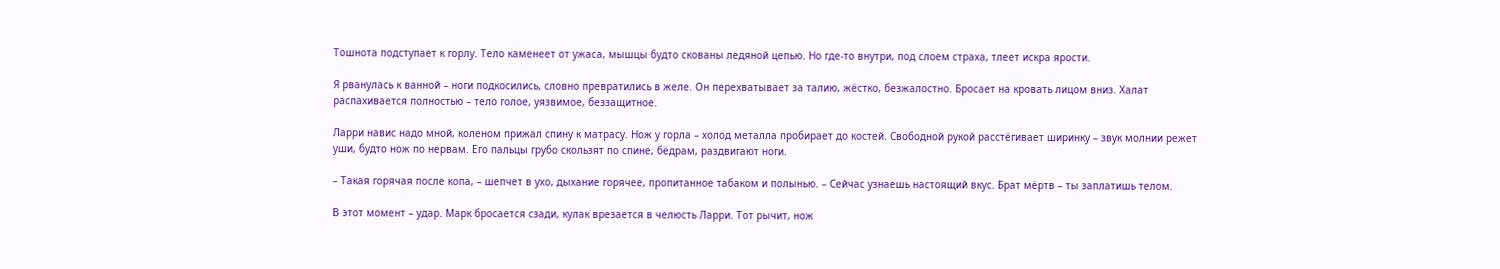Тошнота подступает к горлу. Тело каменеет от ужаса, мышцы будто скованы ледяной цепью. Но где‑то внутри, под слоем страха, тлеет искра ярости.

Я рванулась к ванной – ноги подкосились, словно превратились в желе. Он перехватывает за талию, жёстко, безжалостно. Бросает на кровать лицом вниз. Халат распахивается полностью – тело голое, уязвимое, беззащитное.

Ларри навис надо мной, коленом прижал спину к матрасу. Нож у горла – холод металла пробирает до костей. Свободной рукой расстёгивает ширинку – звук молнии режет уши, будто нож по нервам. Его пальцы грубо скользят по спине, бёдрам, раздвигают ноги.

– Такая горячая после копа, – шепчет в ухо, дыхание горячее, пропитанное табаком и полынью. – Сейчас узнаешь настоящий вкус. Брат мёртв – ты заплатишь телом.

В этот момент – удар. Марк бросается сзади, кулак врезается в челюсть Ларри. Тот рычит, нож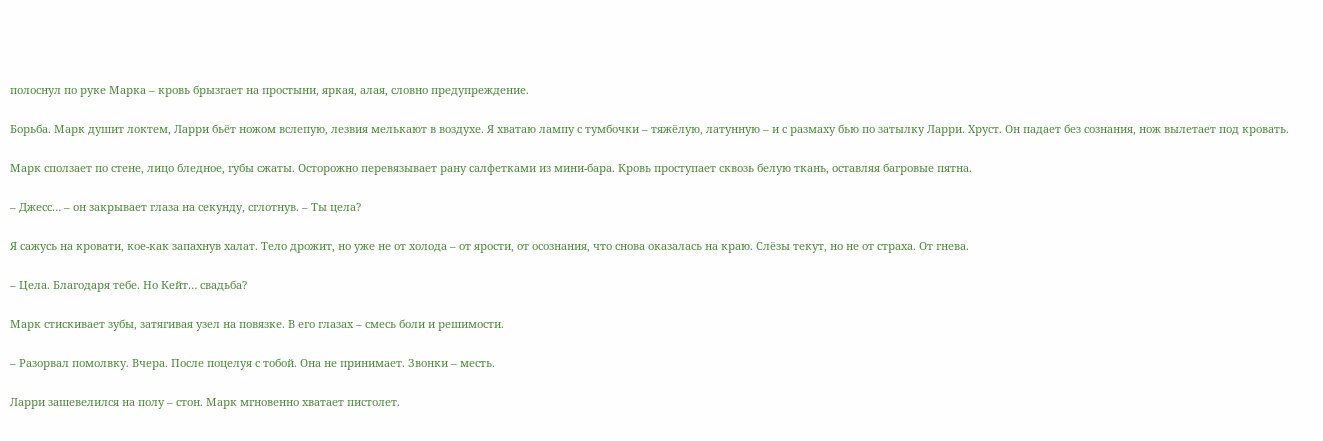полоснул по руке Марка – кровь брызгает на простыни, яркая, алая, словно предупреждение.

Борьба. Марк душит локтем, Ларри бьёт ножом вслепую, лезвия мелькают в воздухе. Я хватаю лампу с тумбочки – тяжёлую, латунную – и с размаху бью по затылку Ларри. Хруст. Он падает без сознания, нож вылетает под кровать.

Марк сползает по стене, лицо бледное, губы сжаты. Осторожно перевязывает рану салфетками из мини‑бара. Кровь проступает сквозь белую ткань, оставляя багровые пятна.

– Джесс… – он закрывает глаза на секунду, сглотнув. – Ты цела?

Я сажусь на кровати, кое‑как запахнув халат. Тело дрожит, но уже не от холода – от ярости, от осознания, что снова оказалась на краю. Слёзы текут, но не от страха. От гнева.

– Цела. Благодаря тебе. Но Кейт… свадьба?

Марк стискивает зубы, затягивая узел на повязке. В его глазах – смесь боли и решимости.

– Разорвал помолвку. Вчера. После поцелуя с тобой. Она не принимает. Звонки – месть.

Ларри зашевелился на полу – стон. Марк мгновенно хватает пистолет.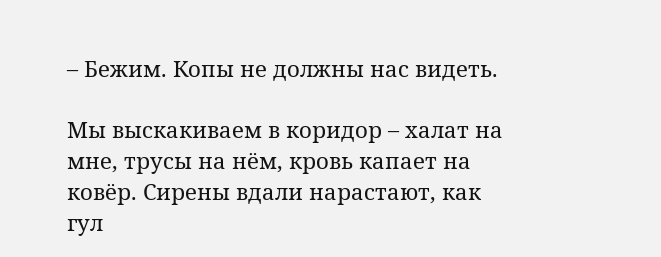– Бежим. Копы не должны нас видеть.

Мы выскакиваем в коридор – халат на мне, трусы на нём, кровь капает на ковёр. Сирены вдали нарастают, как гул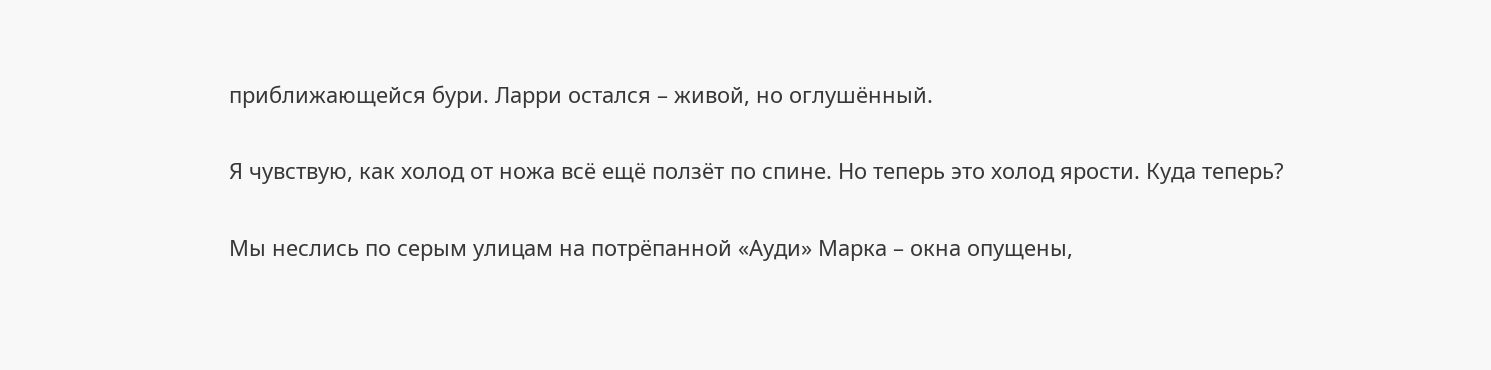приближающейся бури. Ларри остался – живой, но оглушённый.

Я чувствую, как холод от ножа всё ещё ползёт по спине. Но теперь это холод ярости. Куда теперь?

Мы неслись по серым улицам на потрёпанной «Ауди» Марка – окна опущены,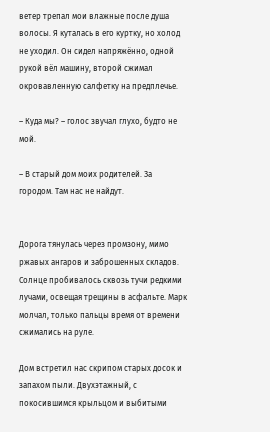ветер трепал мои влажные после душа волосы. Я куталась в его куртку, но холод не уходил. Он сидел напряжённо, одной рукой вёл машину, второй сжимал окровавленную салфетку на предплечье.

– Куда мы? – голос звучал глухо, будто не мой.

– В старый дом моих родителей. За городом. Там нас не найдут.


Дорога тянулась через промзону, мимо ржавых ангаров и заброшенных складов. Солнце пробивалось сквозь тучи редкими лучами, освещая трещины в асфальте. Марк молчал, только пальцы время от времени сжимались на руле.

Дом встретил нас скрипом старых досок и запахом пыли. Двухэтажный, с покосившимся крыльцом и выбитыми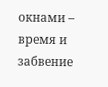окнами – время и забвение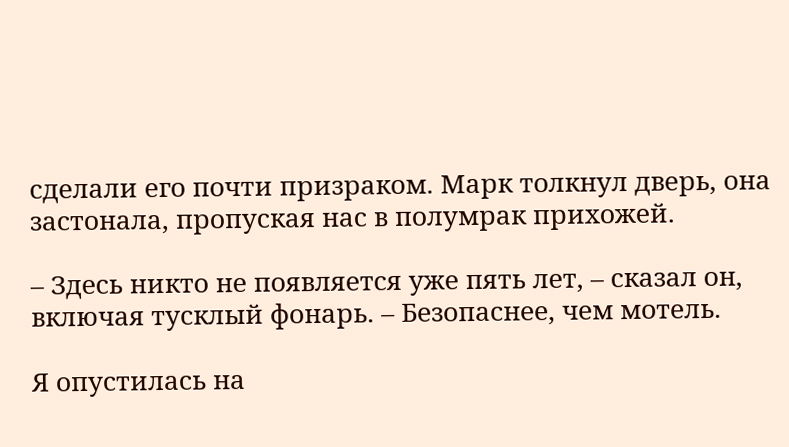сделали его почти призраком. Марк толкнул дверь, она застонала, пропуская нас в полумрак прихожей.

– Здесь никто не появляется уже пять лет, – сказал он, включая тусклый фонарь. – Безопаснее, чем мотель.

Я опустилась на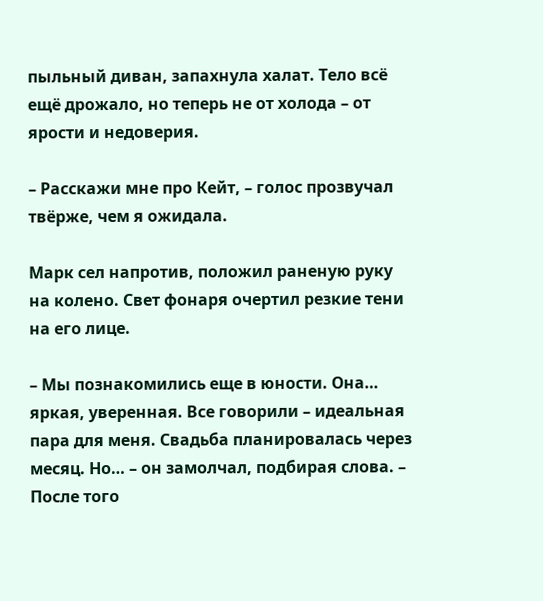пыльный диван, запахнула халат. Тело всё ещё дрожало, но теперь не от холода – от ярости и недоверия.

– Расскажи мне про Кейт, – голос прозвучал твёрже, чем я ожидала.

Марк сел напротив, положил раненую руку на колено. Свет фонаря очертил резкие тени на его лице.

– Мы познакомились еще в юности. Она… яркая, уверенная. Все говорили – идеальная пара для меня. Свадьба планировалась через месяц. Но… – он замолчал, подбирая слова. – После того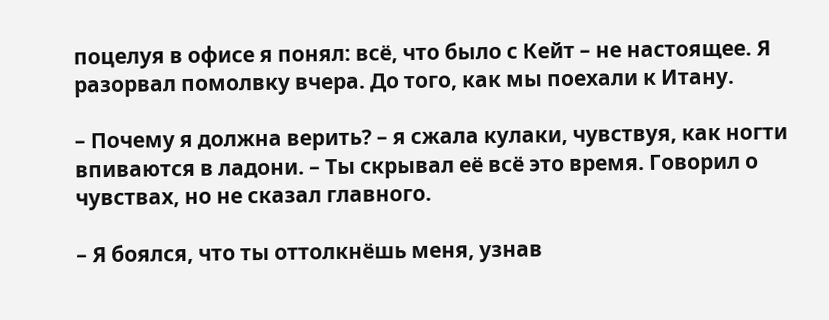поцелуя в офисе я понял: всё, что было с Кейт – не настоящее. Я разорвал помолвку вчера. До того, как мы поехали к Итану.

– Почему я должна верить? – я сжала кулаки, чувствуя, как ногти впиваются в ладони. – Ты скрывал её всё это время. Говорил о чувствах, но не сказал главного.

– Я боялся, что ты оттолкнёшь меня, узнав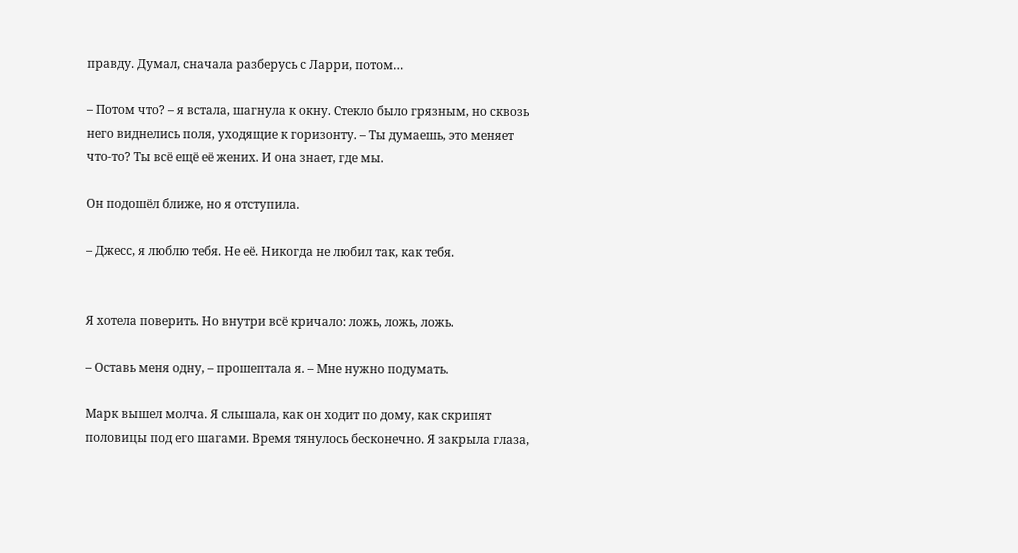правду. Думал, сначала разберусь с Ларри, потом…

– Потом что? – я встала, шагнула к окну. Стекло было грязным, но сквозь него виднелись поля, уходящие к горизонту. – Ты думаешь, это меняет что‑то? Ты всё ещё её жених. И она знает, где мы.

Он подошёл ближе, но я отступила.

– Джесс, я люблю тебя. Не её. Никогда не любил так, как тебя.


Я хотела поверить. Но внутри всё кричало: ложь, ложь, ложь.

– Оставь меня одну, – прошептала я. – Мне нужно подумать.

Марк вышел молча. Я слышала, как он ходит по дому, как скрипят половицы под его шагами. Время тянулось бесконечно. Я закрыла глаза,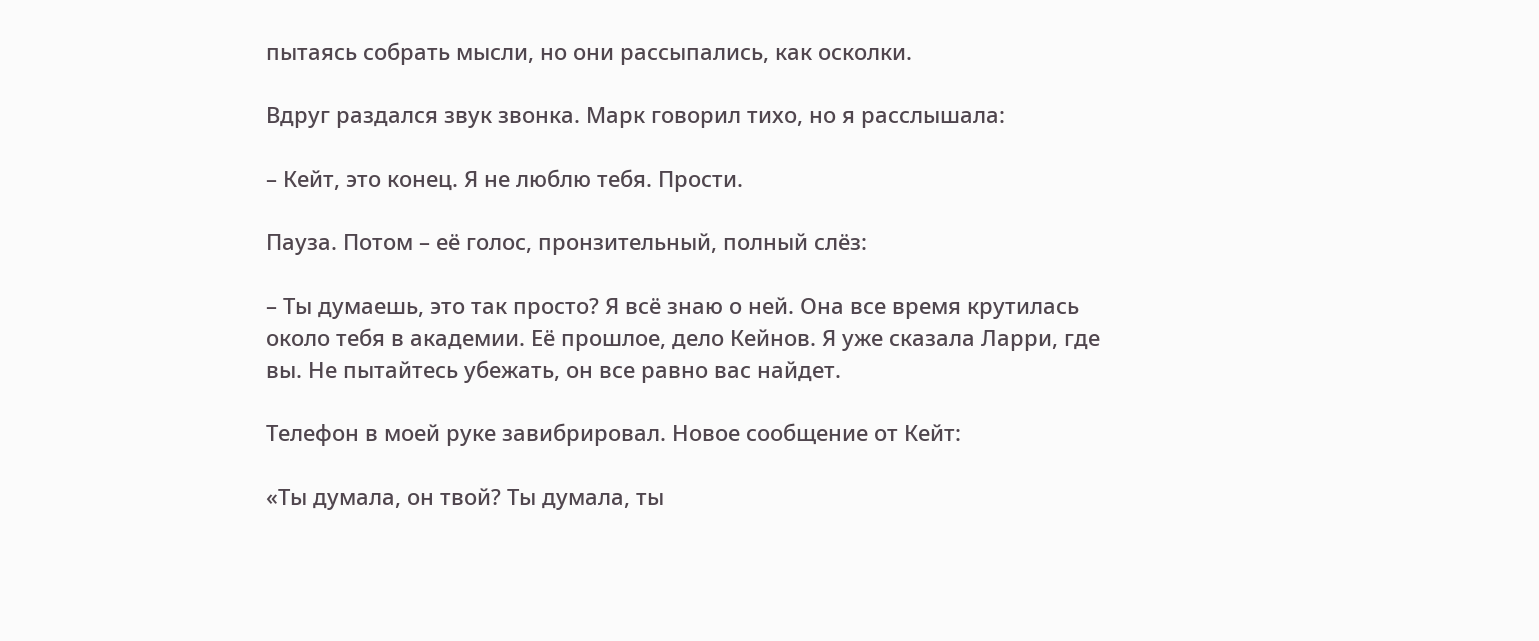пытаясь собрать мысли, но они рассыпались, как осколки.

Вдруг раздался звук звонка. Марк говорил тихо, но я расслышала:

– Кейт, это конец. Я не люблю тебя. Прости.

Пауза. Потом – её голос, пронзительный, полный слёз:

– Ты думаешь, это так просто? Я всё знаю о ней. Она все время крутилась около тебя в академии. Её прошлое, дело Кейнов. Я уже сказала Ларри, где вы. Не пытайтесь убежать, он все равно вас найдет.

Телефон в моей руке завибрировал. Новое сообщение от Кейт:

«Ты думала, он твой? Ты думала, ты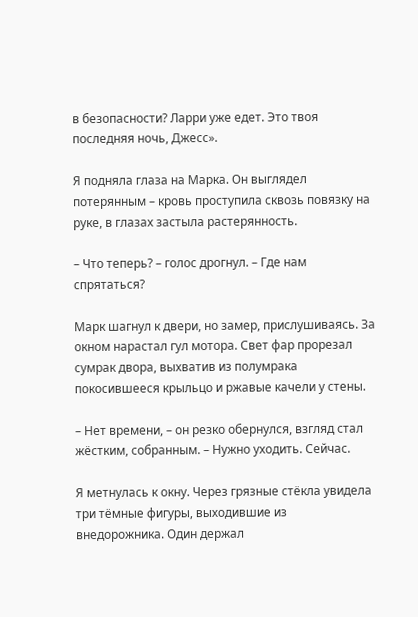в безопасности? Ларри уже едет. Это твоя последняя ночь, Джесс».

Я подняла глаза на Марка. Он выглядел потерянным – кровь проступила сквозь повязку на руке, в глазах застыла растерянность.

– Что теперь? – голос дрогнул. – Где нам спрятаться?

Марк шагнул к двери, но замер, прислушиваясь. За окном нарастал гул мотора. Свет фар прорезал сумрак двора, выхватив из полумрака покосившееся крыльцо и ржавые качели у стены.

– Нет времени, – он резко обернулся, взгляд стал жёстким, собранным. – Нужно уходить. Сейчас.

Я метнулась к окну. Через грязные стёкла увидела три тёмные фигуры, выходившие из внедорожника. Один держал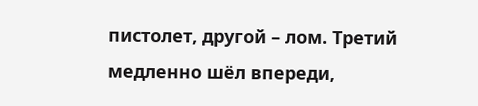пистолет, другой – лом. Третий медленно шёл впереди,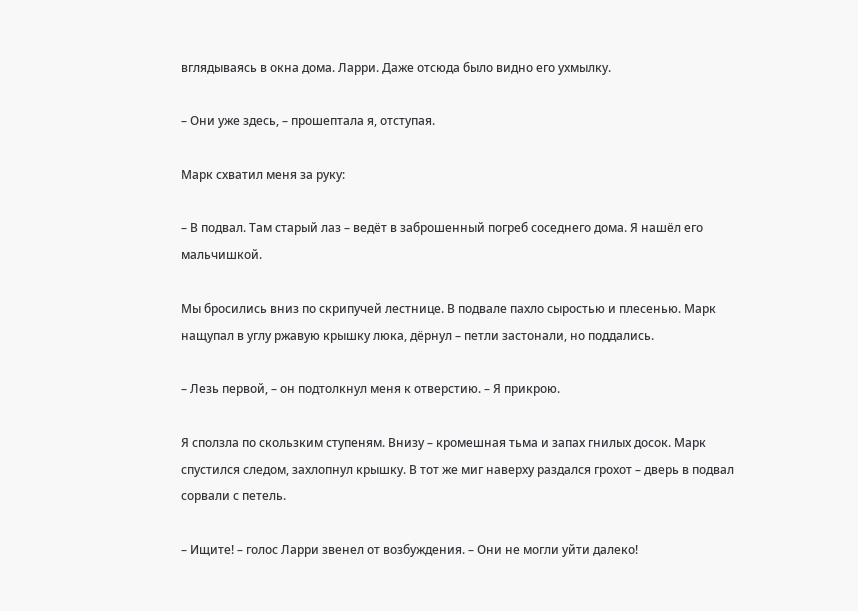вглядываясь в окна дома. Ларри. Даже отсюда было видно его ухмылку.

– Они уже здесь, – прошептала я, отступая.

Марк схватил меня за руку:

– В подвал. Там старый лаз – ведёт в заброшенный погреб соседнего дома. Я нашёл его мальчишкой.

Мы бросились вниз по скрипучей лестнице. В подвале пахло сыростью и плесенью. Марк нащупал в углу ржавую крышку люка, дёрнул – петли застонали, но поддались.

– Лезь первой, – он подтолкнул меня к отверстию. – Я прикрою.

Я сползла по скользким ступеням. Внизу – кромешная тьма и запах гнилых досок. Марк спустился следом, захлопнул крышку. В тот же миг наверху раздался грохот – дверь в подвал сорвали с петель.

– Ищите! – голос Ларри звенел от возбуждения. – Они не могли уйти далеко!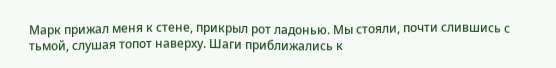Марк прижал меня к стене, прикрыл рот ладонью. Мы стояли, почти слившись с тьмой, слушая топот наверху. Шаги приближались к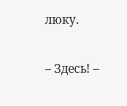люку.

– Здесь! –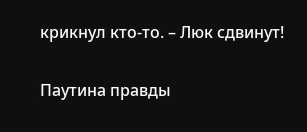крикнул кто‑то. – Люк сдвинут!

Паутина правды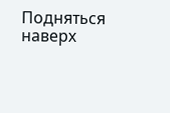Подняться наверх